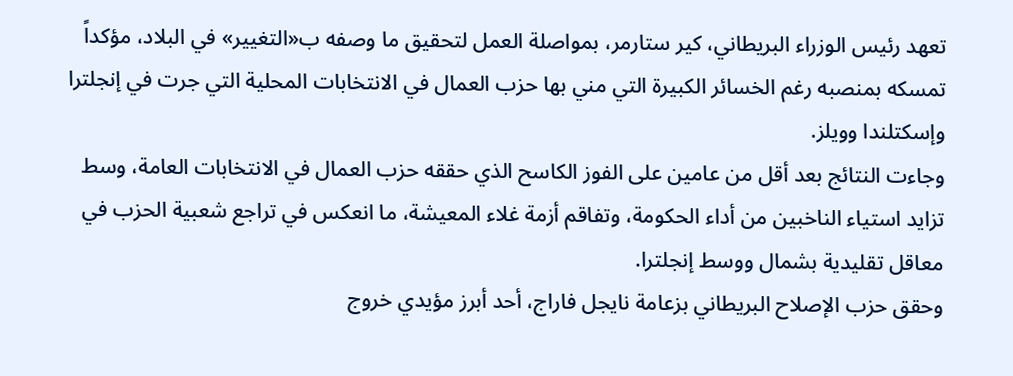تعهد رئيس الوزراء البريطاني، كير ستارمر، بمواصلة العمل لتحقيق ما وصفه ب«التغيير» في البلاد، مؤكداً تمسكه بمنصبه رغم الخسائر الكبيرة التي مني بها حزب العمال في الانتخابات المحلية التي جرت في إنجلترا وإسكتلندا وويلز.
وجاءت النتائج بعد أقل من عامين على الفوز الكاسح الذي حققه حزب العمال في الانتخابات العامة، وسط تزايد استياء الناخبين من أداء الحكومة، وتفاقم أزمة غلاء المعيشة، ما انعكس في تراجع شعبية الحزب في معاقل تقليدية بشمال ووسط إنجلترا.
وحقق حزب الإصلاح البريطاني بزعامة نايجل فاراج، أحد أبرز مؤيدي خروج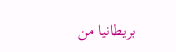بريطانيا من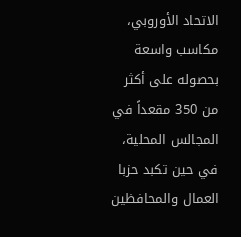الاتحاد الأوروبي، مكاسب واسعة بحصوله على أكثر من 350 مقعداً في المجالس المحلية، في حين تكبد حزبا العمال والمحافظين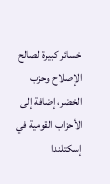خسائر كبيرة لصالح الإصلاح وحزب الخضر، إضافة إلى الأحزاب القومية في إسكتلندا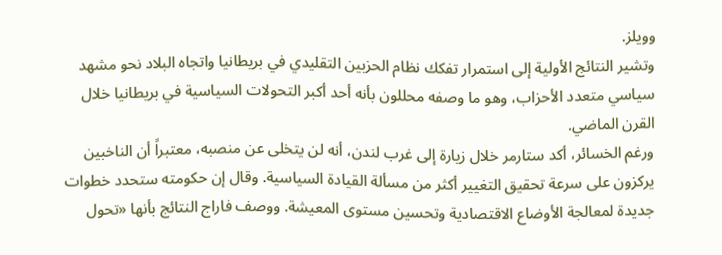وويلز.
وتشير النتائج الأولية إلى استمرار تفكك نظام الحزبين التقليدي في بريطانيا واتجاه البلاد نحو مشهد سياسي متعدد الأحزاب، وهو ما وصفه محللون بأنه أحد أكبر التحولات السياسية في بريطانيا خلال القرن الماضي.
ورغم الخسائر، أكد ستارمر خلال زيارة إلى غرب لندن، أنه لن يتخلى عن منصبه، معتبراً أن الناخبين يركزون على سرعة تحقيق التغيير أكثر من مسألة القيادة السياسية. وقال إن حكومته ستحدد خطوات جديدة لمعالجة الأوضاع الاقتصادية وتحسين مستوى المعيشة. ووصف فاراج النتائج بأنها «تحول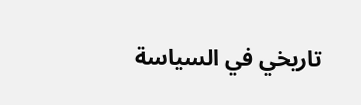تاريخي في السياسة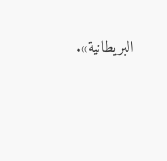البريطانية».